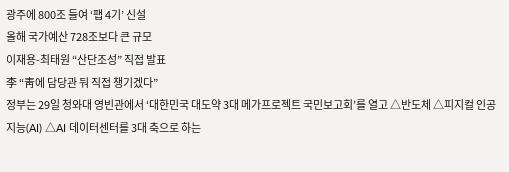광주에 800조 들여 ‘팹 4기’ 신설
올해 국가예산 728조보다 큰 규모
이재용-최태원 “산단조성” 직접 발표
李 “靑에 담당관 둬 직접 챙기겠다”
정부는 29일 청와대 영빈관에서 ‘대한민국 대도약 3대 메가프로젝트 국민보고회’를 열고 △반도체 △피지컬 인공지능(AI) △AI 데이터센터를 3대 축으로 하는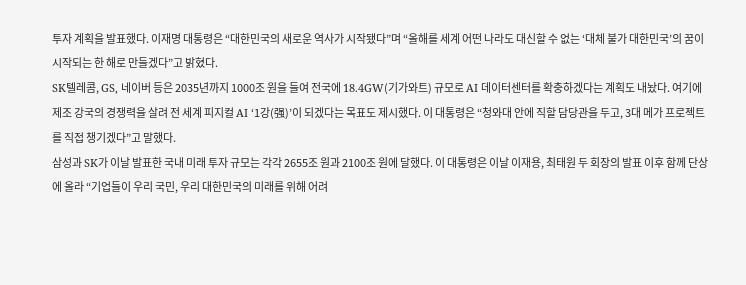투자 계획을 발표했다. 이재명 대통령은 “대한민국의 새로운 역사가 시작됐다”며 “올해를 세계 어떤 나라도 대신할 수 없는 ‘대체 불가 대한민국’의 꿈이 시작되는 한 해로 만들겠다”고 밝혔다.
SK텔레콤, GS, 네이버 등은 2035년까지 1000조 원을 들여 전국에 18.4GW(기가와트) 규모로 AI 데이터센터를 확충하겠다는 계획도 내놨다. 여기에 제조 강국의 경쟁력을 살려 전 세계 피지컬 AI ‘1강(强)’이 되겠다는 목표도 제시했다. 이 대통령은 “청와대 안에 직할 담당관을 두고, 3대 메가 프로젝트를 직접 챙기겠다”고 말했다.
삼성과 SK가 이날 발표한 국내 미래 투자 규모는 각각 2655조 원과 2100조 원에 달했다. 이 대통령은 이날 이재용, 최태원 두 회장의 발표 이후 함께 단상에 올라 “기업들이 우리 국민, 우리 대한민국의 미래를 위해 어려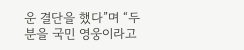운 결단을 했다”며 “두 분을 국민 영웅이라고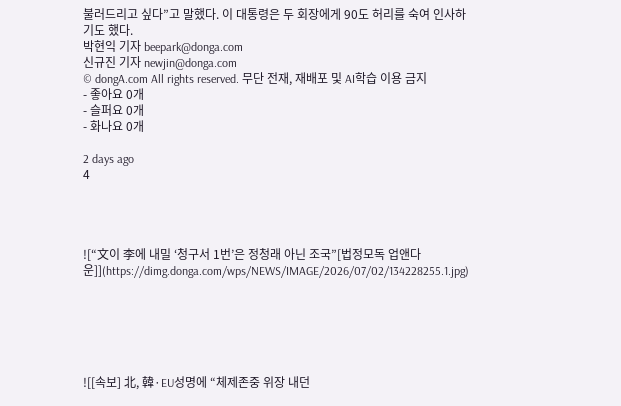불러드리고 싶다”고 말했다. 이 대통령은 두 회장에게 90도 허리를 숙여 인사하기도 했다.
박현익 기자 beepark@donga.com
신규진 기자 newjin@donga.com
© dongA.com All rights reserved. 무단 전재, 재배포 및 AI학습 이용 금지
- 좋아요 0개
- 슬퍼요 0개
- 화나요 0개

2 days ago
4




![“文이 李에 내밀 ‘청구서 1번’은 정청래 아닌 조국”[법정모독 업앤다운]](https://dimg.donga.com/wps/NEWS/IMAGE/2026/07/02/134228255.1.jpg)






![[속보] 北, 韓·EU성명에 “체제존중 위장 내던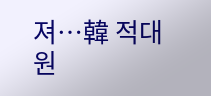져…韓 적대 원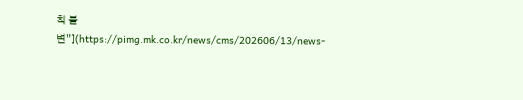칙 불변”](https://pimg.mk.co.kr/news/cms/202606/13/news-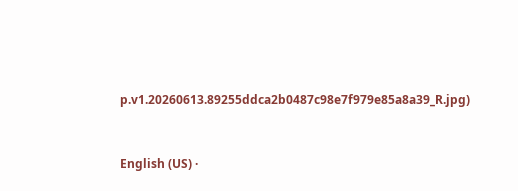p.v1.20260613.89255ddca2b0487c98e7f979e85a8a39_R.jpg)



English (US) ·